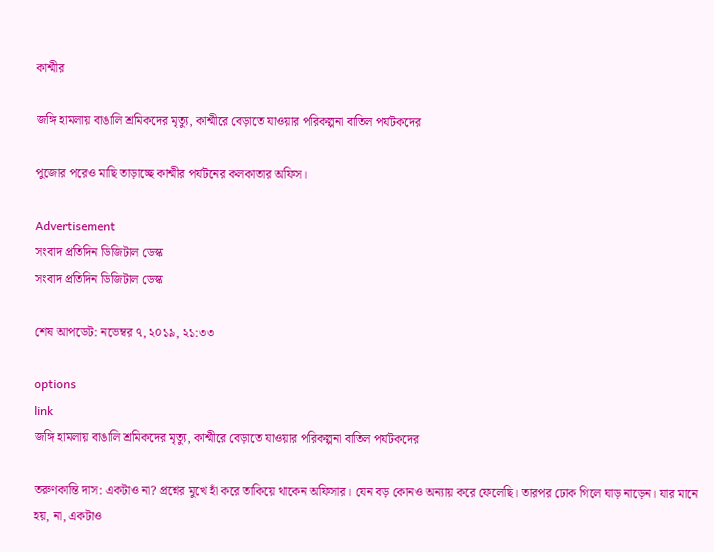কাশ্মীর

জঙ্গি হামলায় বাঙালি শ্রমিকদের মৃত্যু, কাশ্মীরে বেড়াতে যাওয়ার পরিকল্পনা বাতিল পর্যটকদের

পুজোর পরেও মাছি তাড়াচ্ছে কাশ্মীর পর্যটনের কলকাতার অফিস।

Advertisement
সংবাদ প্রতিদিন ডিজিটাল ডেস্ক
সংবাদ প্রতিদিন ডিজিটাল ডেস্ক

শেষ আপডেট: নভেম্বর ৭, ২০১৯, ২১:৩৩

options
link
জঙ্গি হামলায় বাঙালি শ্রমিকদের মৃত্যু, কাশ্মীরে বেড়াতে যাওয়ার পরিকল্পনা বাতিল পর্যটকদের

তরুণকান্তি দাস: একটাও না? প্রশ্নের মুখে হাঁ করে তাকিয়ে থাকেন অফিসার। যেন বড় কোনও অন্যায় করে ফেলেছি। তারপর ঢোক গিলে ঘাড় নাড়েন। যার মানে হয়, না, একটাও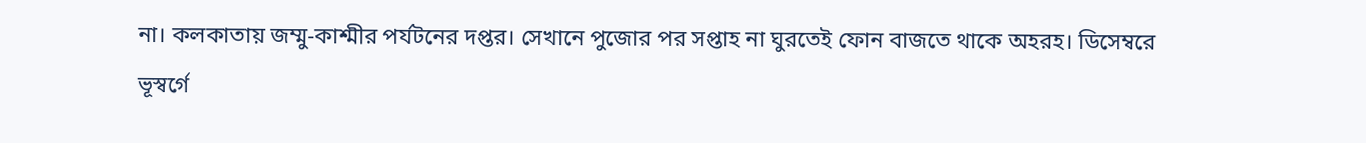না। কলকাতায় জম্মু-কাশ্মীর পর্যটনের দপ্তর। সেখানে পুজোর পর সপ্তাহ না ঘুরতেই ফোন বাজতে থাকে অহরহ। ডিসেম্বরে ভূস্বর্গে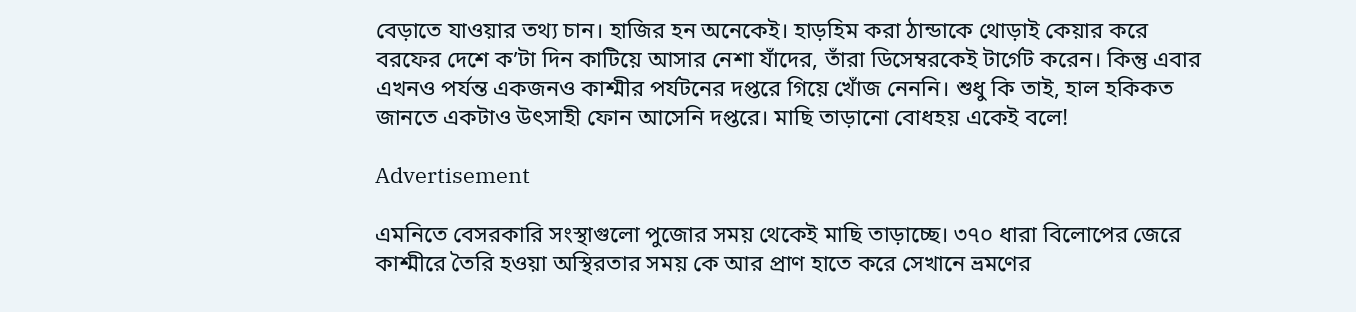বেড়াতে যাওয়ার তথ্য চান। হাজির হন অনেকেই। হাড়হিম করা ঠান্ডাকে থোড়াই কেয়ার করে বরফের দেশে ক’টা দিন কাটিয়ে আসার নেশা যাঁদের, তাঁরা ডিসেম্বরকেই টার্গেট করেন। কিন্তু এবার এখনও পর্যন্ত একজনও কাশ্মীর পর্যটনের দপ্তরে গিয়ে খোঁজ নেননি। শুধু কি তাই, হাল হকিকত জানতে একটাও উৎসাহী ফোন আসেনি দপ্তরে। মাছি তাড়ানো বোধহয় একেই বলে!

Advertisement

এমনিতে বেসরকারি সংস্থাগুলো পুজোর সময় থেকেই মাছি তাড়াচ্ছে। ৩৭০ ধারা বিলোপের জেরে কাশ্মীরে তৈরি হওয়া অস্থিরতার সময় কে আর প্রাণ হাতে করে সেখানে ভ্রমণের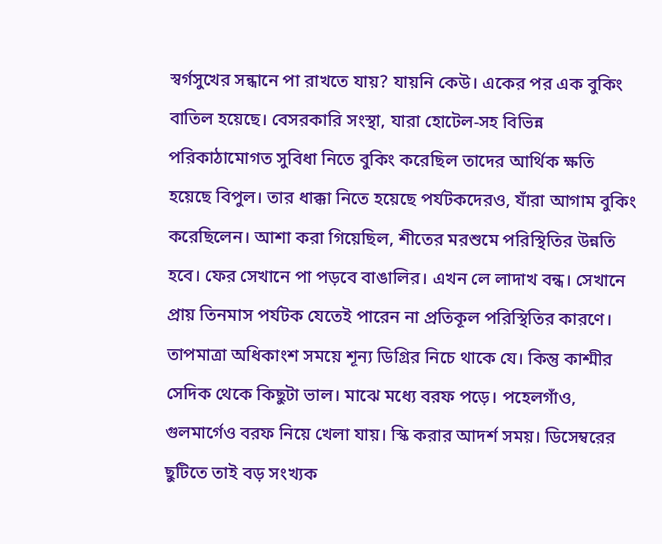স্বর্গসুখের সন্ধানে পা রাখতে যায়? যায়নি কেউ। একের পর এক বুকিং বাতিল হয়েছে। বেসরকারি সংস্থা, যারা হোটেল-সহ বিভিন্ন পরিকাঠামোগত সুবিধা নিতে বুকিং করেছিল তাদের আর্থিক ক্ষতি হয়েছে বিপুল। তার ধাক্কা নিতে হয়েছে পর্যটকদেরও, যাঁরা আগাম বুকিং করেছিলেন। আশা করা গিয়েছিল, শীতের মরশুমে পরিস্থিতির উন্নতি হবে। ফের সেখানে পা পড়বে বাঙালির। এখন লে লাদাখ বন্ধ। সেখানে প্রায় তিনমাস পর্যটক যেতেই পারেন না প্রতিকূল পরিস্থিতির কারণে। তাপমাত্রা অধিকাংশ সময়ে শূন্য ডিগ্রির নিচে থাকে যে। কিন্তু কাশ্মীর সেদিক থেকে কিছুটা ভাল। মাঝে মধ্যে বরফ পড়ে। পহেলগাঁও, গুলমার্গেও বরফ নিয়ে খেলা যায়। স্কি করার আদর্শ সময়। ডিসেম্বরের ছুটিতে তাই বড় সংখ্যক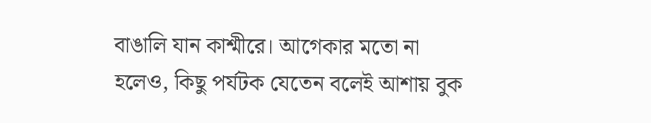বাঙালি যান কাশ্মীরে। আগেকার মতো না হলেও, কিছু পর্যটক যেতেন বলেই আশায় বুক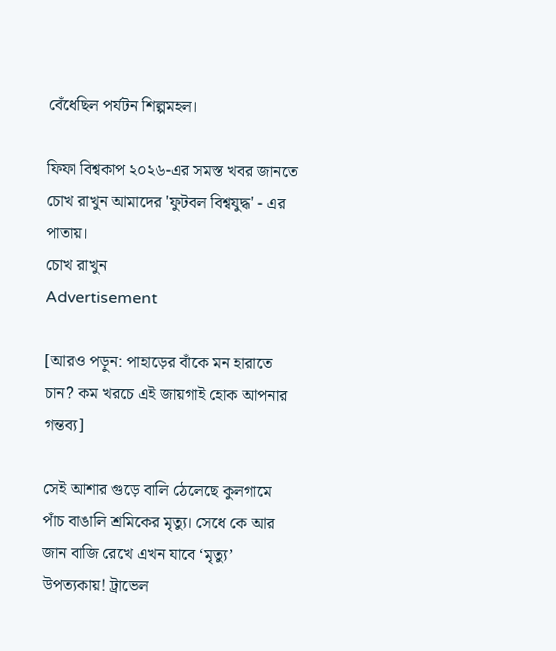বেঁধেছিল পর্যটন শিল্পমহল।

ফিফা বিশ্বকাপ ২০২৬-এর সমস্ত খবর জানতে চোখ রাখুন আমাদের 'ফুটবল বিশ্বযুদ্ধ' - এর পাতায়।
চোখ রাখুন
Advertisement

[আরও পড়ুন: পাহাড়ের বাঁকে মন হারাতে চান? কম খরচে এই জায়গাই হোক আপনার গন্তব্য]

সেই আশার গুড়ে বালি ঠেলেছে কুলগামে পাঁচ বাঙালি শ্রমিকের মৃত্যু। সেধে কে আর জান বাজি রেখে এখন যাবে ‘মৃত্যু’ উপত্যকায়! ট্রাভেল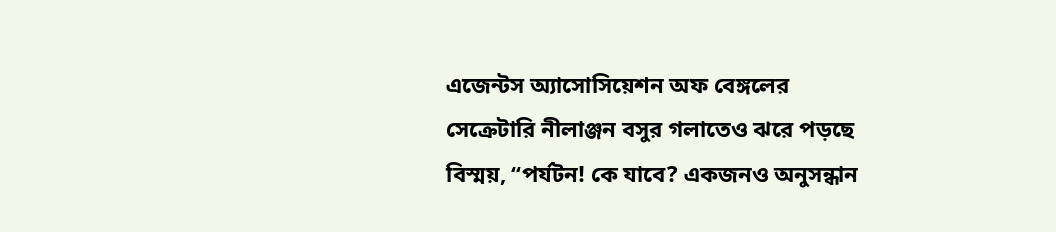এজেন্টস অ্যাসোসিয়েশন অফ বেঙ্গলের সেক্রেটারি নীলাঞ্জন বসুর গলাতেও ঝরে পড়ছে বিস্ময়, “পর্যটন! কে যাবে? একজনও অনুসন্ধান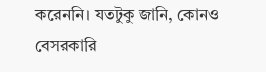করেননি। যতটুকু জানি, কোনও বেসরকারি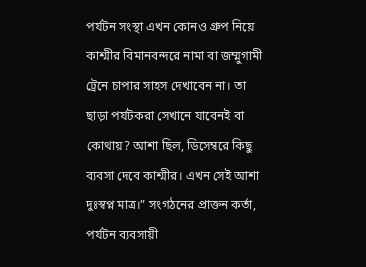পর্যটন সংস্থা এখন কোনও গ্রুপ নিয়ে কাশ্মীর বিমানবন্দরে নামা বা জম্মুগামী ট্রেনে চাপার সাহস দেখাবেন না। তা ছাড়া পর্যটকরা সেখানে যাবেনই বা কোথায়? আশা ছিল, ডিসেম্বরে কিছু ব্যবসা দেবে কাশ্মীর। এখন সেই আশা দুঃস্বপ্ন মাত্র।” সংগঠনের প্রাক্তন কর্তা, পর্যটন ব্যবসায়ী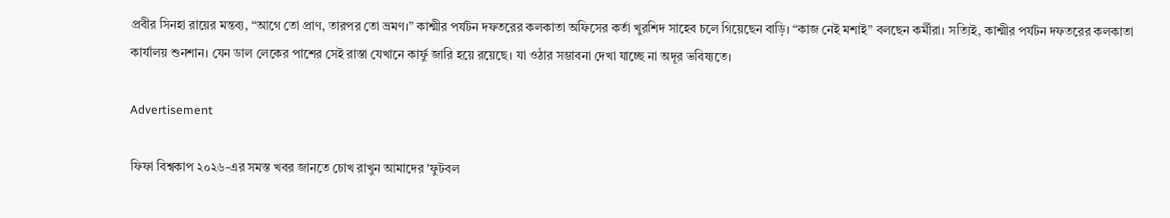প্রবীর সিনহা রায়ের মন্তব্য, “আগে তো প্রাণ, তারপর তো ভ্রমণ।” কাশ্মীর পর্যটন দফতরের কলকাতা অফিসের কর্তা খুরশিদ সাহেব চলে গিয়েছেন বাড়ি। “কাজ নেই মশাই” বলছেন কর্মীরা। সত্যিই, কাশ্মীর পর্যটন দফতরের কলকাতা কার্যালয় শুনশান। যেন ডাল লেকের পাশের সেই রাস্তা যেখানে কার্ফু জারি হয়ে রয়েছে। যা ওঠার সম্ভাবনা দেখা যাচ্ছে না অদূর ভবিষ্যতে।

Advertisement

ফিফা বিশ্বকাপ ২০২৬-এর সমস্ত খবর জানতে চোখ রাখুন আমাদের 'ফুটবল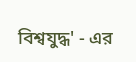বিশ্বযুদ্ধ' - এর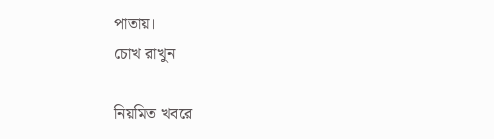পাতায়।
চোখ রাখুন

নিয়মিত খবরে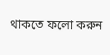থাকতে ফলো করুন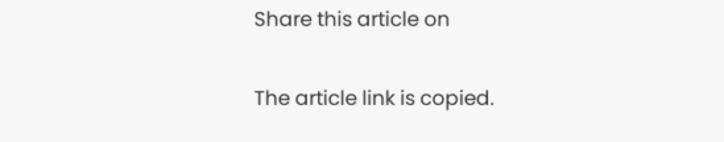Share this article on

The article link is copied.